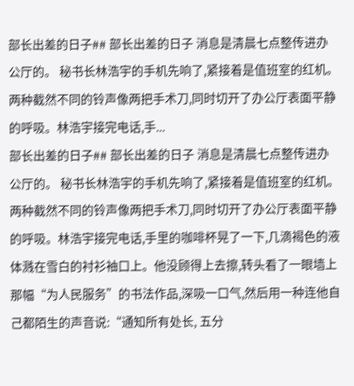部长出差的日子## 部长出差的日子 消息是清晨七点整传进办公厅的。 秘书长林浩宇的手机先响了,紧接着是值班室的红机。两种截然不同的铃声像两把手术刀,同时切开了办公厅表面平静的呼吸。林浩宇接完电话,手...
部长出差的日子## 部长出差的日子 消息是清晨七点整传进办公厅的。 秘书长林浩宇的手机先响了,紧接着是值班室的红机。两种截然不同的铃声像两把手术刀,同时切开了办公厅表面平静的呼吸。林浩宇接完电话,手里的咖啡杯晃了一下,几滴褐色的液体溅在雪白的衬衫袖口上。他没顾得上去擦,转头看了一眼墙上那幅“为人民服务”的书法作品,深吸一口气,然后用一种连他自己都陌生的声音说:“通知所有处长, 五分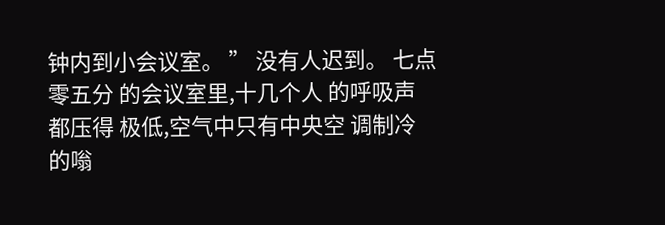钟内到小会议室。 ” 没有人迟到。 七点零五分 的会议室里,十几个人 的呼吸声都压得 极低,空气中只有中央空 调制冷的嗡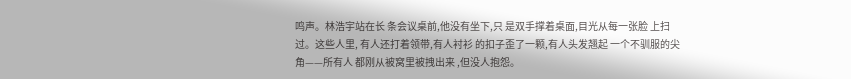鸣声。林浩宇站在长 条会议桌前,他没有坐下,只 是双手撑着桌面,目光从每一张脸 上扫过。这些人里, 有人还打着领带,有人衬衫 的扣子歪了一颗,有人头发翘起 一个不驯服的尖角——所有人 都刚从被窝里被拽出来 ,但没人抱怨。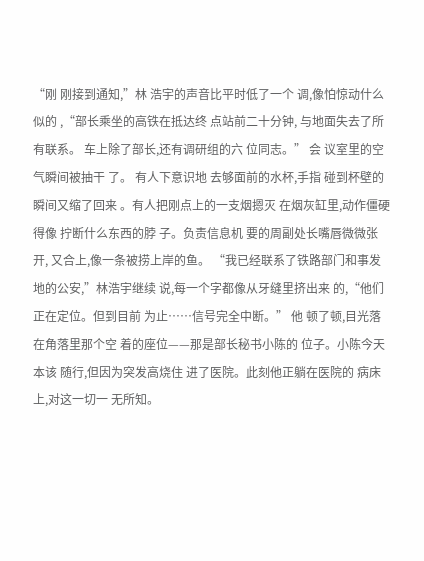“刚 刚接到通知,”林 浩宇的声音比平时低了一个 调,像怕惊动什么似的 ,“部长乘坐的高铁在抵达终 点站前二十分钟, 与地面失去了所有联系。 车上除了部长,还有调研组的六 位同志。” 会 议室里的空气瞬间被抽干 了。 有人下意识地 去够面前的水杯,手指 碰到杯壁的瞬间又缩了回来 。有人把刚点上的一支烟摁灭 在烟灰缸里,动作僵硬得像 拧断什么东西的脖 子。负责信息机 要的周副处长嘴唇微微张开, 又合上,像一条被捞上岸的鱼。 “我已经联系了铁路部门和事发 地的公安,”林浩宇继续 说,每一个字都像从牙缝里挤出来 的,“他们正在定位。但到目前 为止……信号完全中断。” 他 顿了顿,目光落在角落里那个空 着的座位——那是部长秘书小陈的 位子。小陈今天本该 随行,但因为突发高烧住 进了医院。此刻他正躺在医院的 病床上,对这一切一 无所知。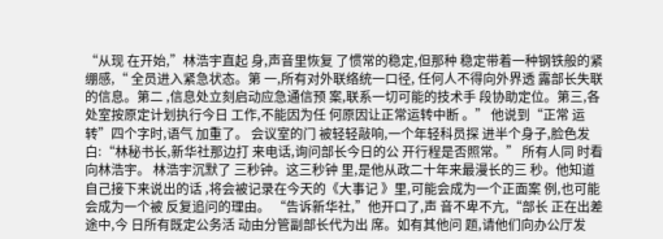“从现 在开始,”林浩宇直起 身,声音里恢复 了惯常的稳定,但那种 稳定带着一种钢铁般的紧绷感,“ 全员进入紧急状态。第 一,所有对外联络统一口径, 任何人不得向外界透 露部长失联的信息。第二 ,信息处立刻启动应急通信预 案,联系一切可能的技术手 段协助定位。第三,各 处室按原定计划执行今日 工作,不能因为任 何原因让正常运转中断 。” 他说到“正常 运转”四个字时,语气 加重了。 会议室的门 被轻轻敲响,一个年轻科员探 进半个身子,脸色发 白:“林秘书长,新华社那边打 来电话,询问部长今日的公 开行程是否照常。” 所有人同 时看向林浩宇。 林浩宇沉默了 三秒钟。这三秒钟 里,是他从政二十年来最漫长的三 秒。他知道自己接下来说出的话 ,将会被记录在今天的《大事记 》里,可能会成为一个正面案 例,也可能会成为一个被 反复追问的理由。 “告诉新华社,”他开口了,声 音不卑不亢,“部长 正在出差途中,今 日所有既定公务活 动由分管副部长代为出 席。如有其他问 题,请他们向办公厅发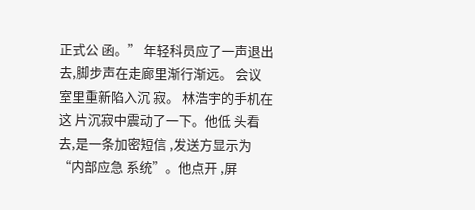正式公 函。” 年轻科员应了一声退出 去,脚步声在走廊里渐行渐远。 会议室里重新陷入沉 寂。 林浩宇的手机在这 片沉寂中震动了一下。他低 头看去,是一条加密短信 ,发送方显示为“内部应急 系统”。他点开 ,屏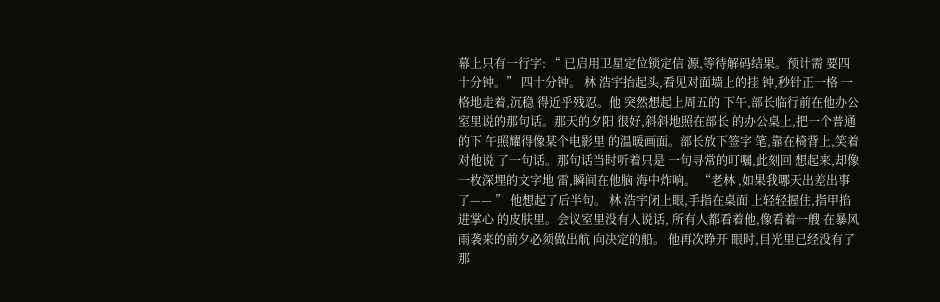幕上只有一行字: “ 已启用卫星定位锁定信 源,等待解码结果。预计需 要四十分钟。” 四十分钟。 林 浩宇抬起头,看见对面墙上的挂 钟,秒针正一格 一格地走着,沉稳 得近乎残忍。他 突然想起上周五的 下午,部长临行前在他办公 室里说的那句话。那天的夕阳 很好,斜斜地照在部长 的办公桌上,把一个普通的下 午照耀得像某个电影里 的温暖画面。部长放下签字 笔,靠在椅背上,笑着对他说 了一句话。那句话当时听着只是 一句寻常的叮嘱,此刻回 想起来,却像一枚深埋的文字地 雷,瞬间在他脑 海中炸响。 “老林 ,如果我哪天出差出事了—— ” 他想起了后半句。 林 浩宇闭上眼,手指在桌面 上轻轻握住,指甲掐进掌心 的皮肤里。会议室里没有人说话, 所有人都看着他,像看着一艘 在暴风雨袭来的前夕必须做出航 向决定的船。 他再次睁开 眼时,目光里已经没有了那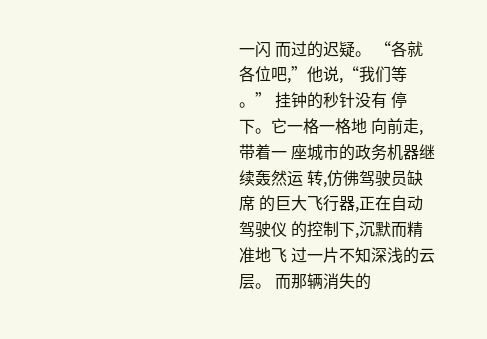一闪 而过的迟疑。 “各就各位吧,”他说,“我们等 。” 挂钟的秒针没有 停下。它一格一格地 向前走,带着一 座城市的政务机器继续轰然运 转,仿佛驾驶员缺席 的巨大飞行器,正在自动驾驶仪 的控制下,沉默而精准地飞 过一片不知深浅的云层。 而那辆消失的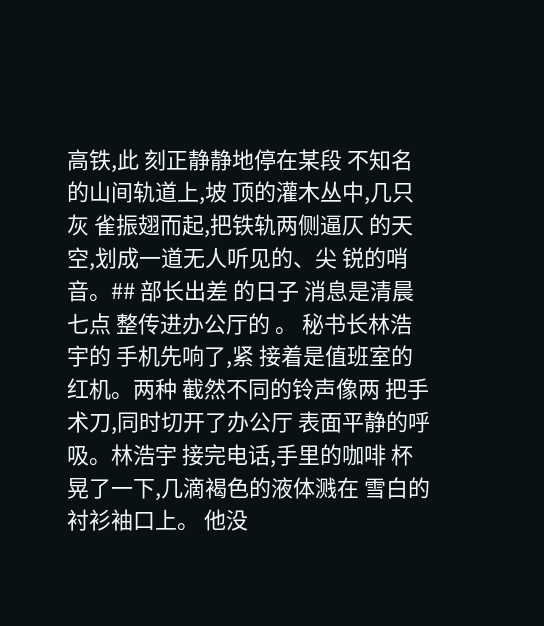高铁,此 刻正静静地停在某段 不知名的山间轨道上,坡 顶的灌木丛中,几只灰 雀振翅而起,把铁轨两侧逼仄 的天空,划成一道无人听见的、尖 锐的哨音。## 部长出差 的日子 消息是清晨七点 整传进办公厅的 。 秘书长林浩宇的 手机先响了,紧 接着是值班室的红机。两种 截然不同的铃声像两 把手术刀,同时切开了办公厅 表面平静的呼吸。林浩宇 接完电话,手里的咖啡 杯晃了一下,几滴褐色的液体溅在 雪白的衬衫袖口上。 他没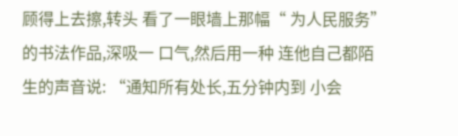顾得上去擦,转头 看了一眼墙上那幅“ 为人民服务”的书法作品,深吸一 口气,然后用一种 连他自己都陌生的声音说: “通知所有处长,五分钟内到 小会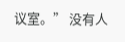议室。” 没有人